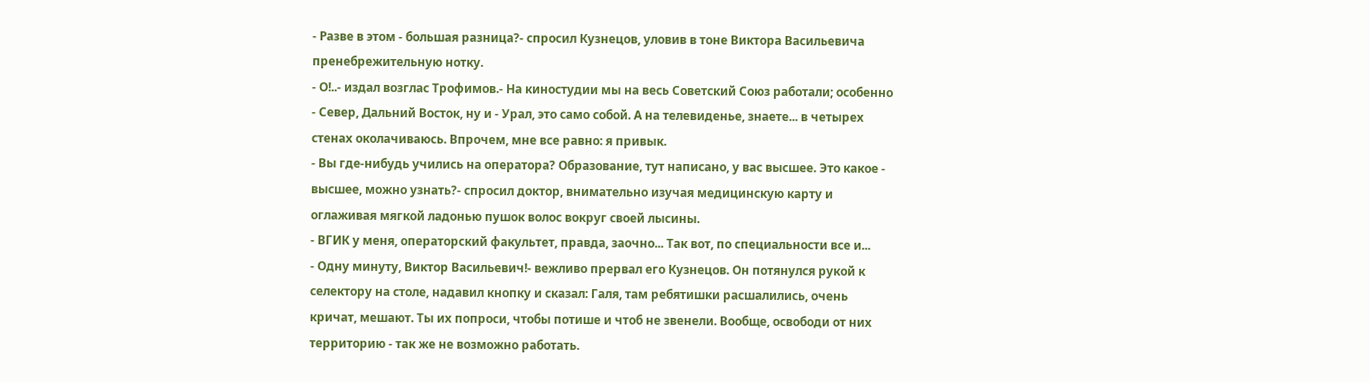- Разве в этом - большая разница?- спросил Кузнецов, уловив в тоне Виктора Васильевича пренебрежительную нотку.
- О!..- издал возглас Трофимов.- На киностудии мы на весь Советский Союз работали; особенно - Север, Дальний Восток, ну и - Урал, это само собой. А на телевиденье, знаете... в четырех стенах околачиваюсь. Впрочем, мне все равно: я привык.
- Вы где-нибудь учились на оператора? Образование, тут написано, у вас высшее. Это какое - высшее, можно узнать?- спросил доктор, внимательно изучая медицинскую карту и оглаживая мягкой ладонью пушок волос вокруг своей лысины.
- ВГИК у меня, операторский факультет, правда, заочно... Так вот, по специальности все и...
- Одну минуту, Виктор Васильевич!- вежливо прервал его Кузнецов. Он потянулся рукой к селектору на столе, надавил кнопку и сказал: Галя, там ребятишки расшалились, очень кричат, мешают. Ты их попроси, чтобы потише и чтоб не звенели. Вообще, освободи от них территорию - так же не возможно работать.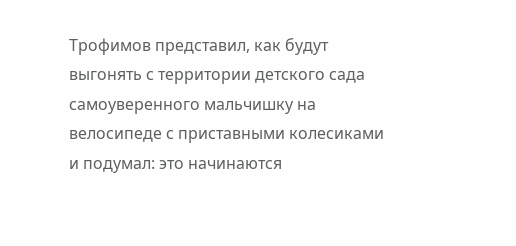Трофимов представил, как будут выгонять с территории детского сада самоуверенного мальчишку на велосипеде с приставными колесиками и подумал: это начинаются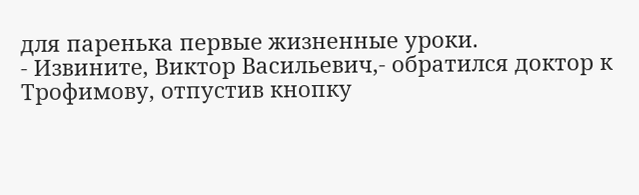для паренька первые жизненные уроки.
- Извините, Виктор Васильевич,- обратился доктор к Трофимову, отпустив кнопку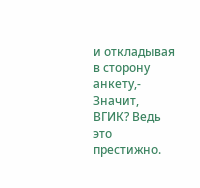и откладывая в сторону анкету,- Значит, ВГИК? Ведь это престижно.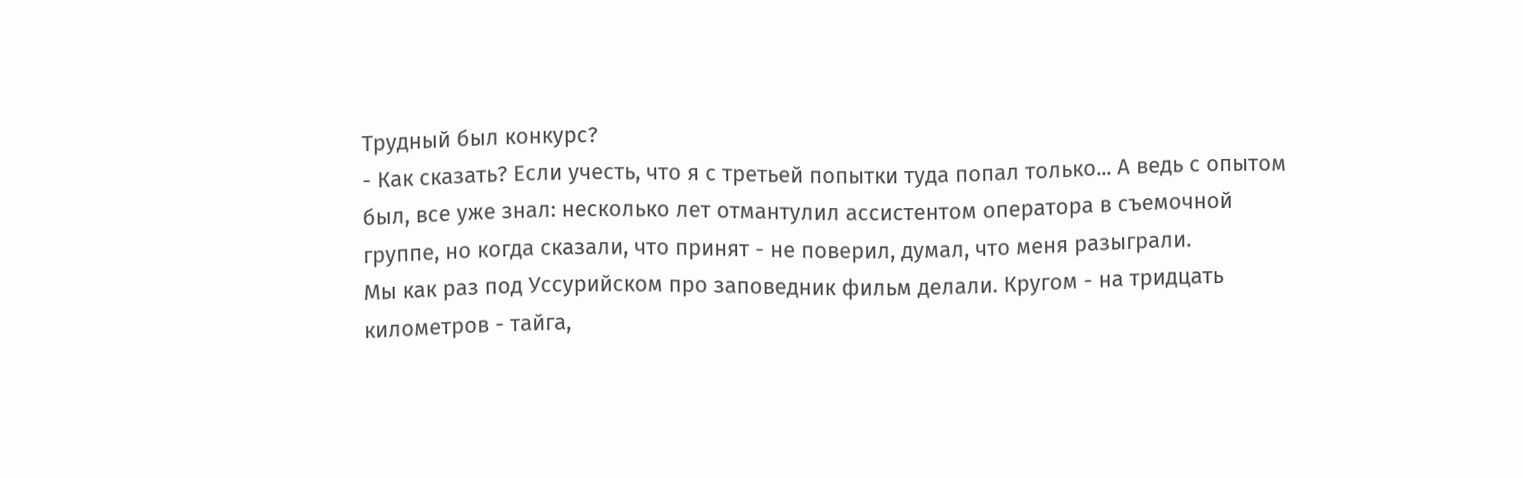Трудный был конкурс?
- Как сказать? Если учесть, что я с третьей попытки туда попал только... А ведь с опытом был, все уже знал: несколько лет отмантулил ассистентом оператора в съемочной группе, но когда сказали, что принят - не поверил, думал, что меня разыграли.
Мы как раз под Уссурийском про заповедник фильм делали. Кругом - на тридцать километров - тайга,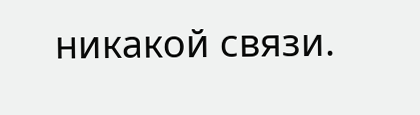никакой связи.